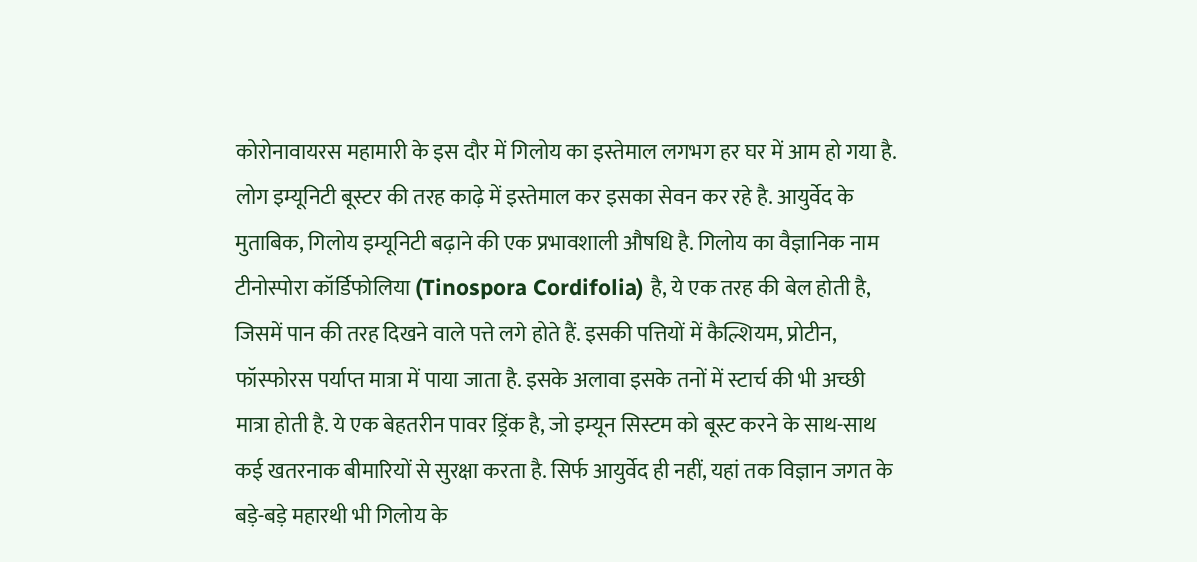कोरोनावायरस महामारी के इस दौर में गिलोय का इस्तेमाल लगभग हर घर में आम हो गया है. लोग इम्यूनिटी बूस्टर की तरह काढ़े में इस्तेमाल कर इसका सेवन कर रहे है. आयुर्वेद के मुताबिक, गिलोय इम्यूनिटी बढ़ाने की एक प्रभावशाली औषधि है. गिलोय का वैज्ञानिक नाम टीनोस्पोरा कॉर्डिफोलिया (Tinospora Cordifolia) है, ये एक तरह की बेल होती है, जिसमें पान की तरह दिखने वाले पत्ते लगे होते हैं. इसकी पत्तियों में कैल्शियम, प्रोटीन, फॉस्फोरस पर्याप्त मात्रा में पाया जाता है. इसके अलावा इसके तनों में स्टार्च की भी अच्छी मात्रा होती है. ये एक बेहतरीन पावर ड्रिंक है, जो इम्यून सिस्टम को बूस्ट करने के साथ-साथ कई खतरनाक बीमारियों से सुरक्षा करता है. सिर्फ आयुर्वेद ही नहीं, यहां तक विज्ञान जगत के बड़े-बड़े महारथी भी गिलोय के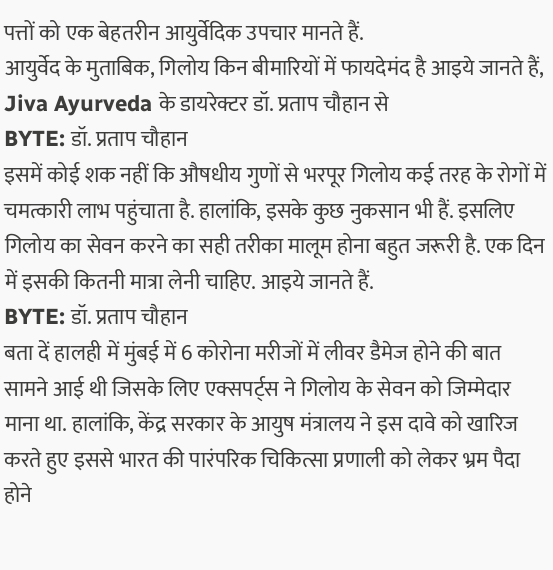पत्तों को एक बेहतरीन आयुर्वेदिक उपचार मानते हैं.
आयुर्वेद के मुताबिक, गिलोय किन बीमारियों में फायदेमंद है आइये जानते हैं, Jiva Ayurveda के डायरेक्टर डॉ. प्रताप चौहान से
BYTE: डॉ. प्रताप चौहान
इसमें कोई शक नहीं कि औषधीय गुणों से भरपूर गिलोय कई तरह के रोगों में चमत्कारी लाभ पहुंचाता है. हालांकि, इसके कुछ नुकसान भी हैं. इसलिए गिलोय का सेवन करने का सही तरीका मालूम होना बहुत जरूरी है. एक दिन में इसकी कितनी मात्रा लेनी चाहिए. आइये जानते हैं.
BYTE: डॉ. प्रताप चौहान
बता दें हालही में मुंबई में 6 कोरोना मरीजों में लीवर डैमेज होने की बात सामने आई थी जिसके लिए एक्सपर्ट्स ने गिलोय के सेवन को जिम्मेदार माना था. हालांकि, केंद्र सरकार के आयुष मंत्रालय ने इस दावे को खारिज करते हुए इससे भारत की पारंपरिक चिकित्सा प्रणाली को लेकर भ्रम पैदा होने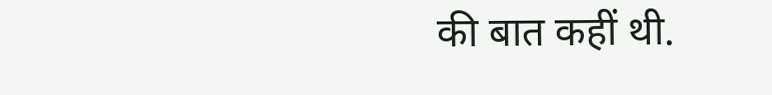की बात कहीं थी.